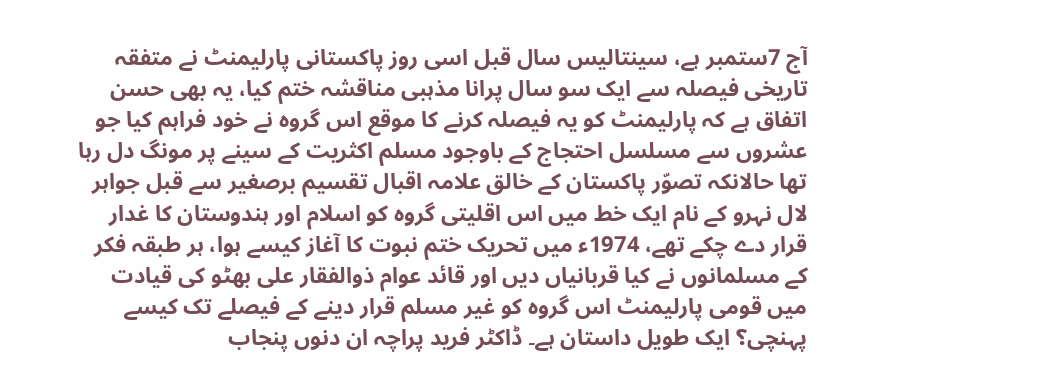آج 7ستمبر ہے، سینتالیس سال قبل اسی روز پاکستانی پارلیمنٹ نے متفقہ تاریخی فیصلہ سے ایک سو سال پرانا مذہبی مناقشہ ختم کیا، یہ بھی حسن اتفاق ہے کہ پارلیمنٹ کو یہ فیصلہ کرنے کا موقع اس گروہ نے خود فراہم کیا جو عشروں سے مسلسل احتجاج کے باوجود مسلم اکثریت کے سینے پر مونگ دل رہا تھا حالانکہ تصوّر پاکستان کے خالق علامہ اقبال تقسیم برصغیر سے قبل جواہر لال نہرو کے نام ایک خط میں اس اقلیتی گروہ کو اسلام اور ہندوستان کا غدار قرار دے چکے تھے، 1974ء میں تحریک ختم نبوت کا آغاز کیسے ہوا، ہر طبقہ فکر کے مسلمانوں نے کیا قربانیاں دیں اور قائد عوام ذوالفقار علی بھٹو کی قیادت میں قومی پارلیمنٹ اس گروہ کو غیر مسلم قرار دینے کے فیصلے تک کیسے پہنچی؟ ایک طویل داستان ہے۔ ڈاکٹر فرید پراچہ ان دنوں پنجاب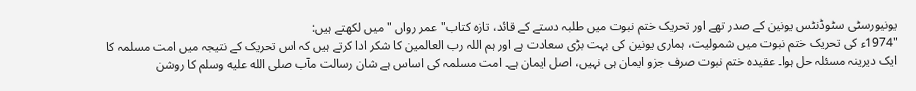یونیورسٹی سٹوڈنٹس یونین کے صدر تھے اور تحریک ختم نبوت میں طلبہ دستے کے قائد، تازہ کتاب"عمر رواں " میں لکھتے ہیں:
"1974ء کی تحریک ختم نبوت میں شمولیت، ہماری یونین کی بہت بڑی سعادت ہے اور ہم اللہ رب العالمین کا شکر ادا کرتے ہیں کہ اس تحریک کے نتیجہ میں امت مسلمہ کا ایک دیرینہ مسئلہ حل ہوا۔ عقیدہ ختم نبوت صرف جزو ایمان ہی نہیں، اصل ایمان ہے۔ امت مسلمہ کی اساس ہے شان رسالت مآب صلى الله عليه وسلم کا روشن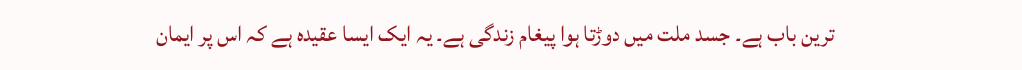ترین باب ہے۔ جسد ملت میں دوڑتا ہوا پیغام زندگی ہے۔ یہ ایک ایسا عقیدہ ہے کہ اس پر ایمان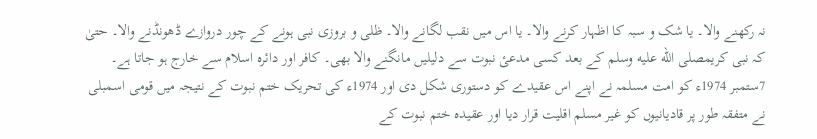نہ رکھنے والا۔ یا شک و سبہ کا اظہار کرنے والا۔ یا اس میں نقب لگانے والا۔ ظلی و بروزی نبی ہونے کے چور دروازے ڈھونڈنے والا۔ حتیٰ کہ نبی کریمصلى الله عليه وسلم کے بعد کسی مدعیٔ نبوت سے دلیلیں مانگنے والا بھی۔ کافر اور دائرہ اسلام سے خارج ہو جاتا ہے۔
7ستمبر 1974ء کو امت مسلمہ نے اپنے اس عقیدے کو دستوری شکل دی اور 1974ء کی تحریک ختم نبوت کے نتیجہ میں قومی اسمبلی نے متفقہ طور پر قادیانیوں کو غیر مسلم اقلیت قرار دیا اور عقیدہ ختم نبوت کے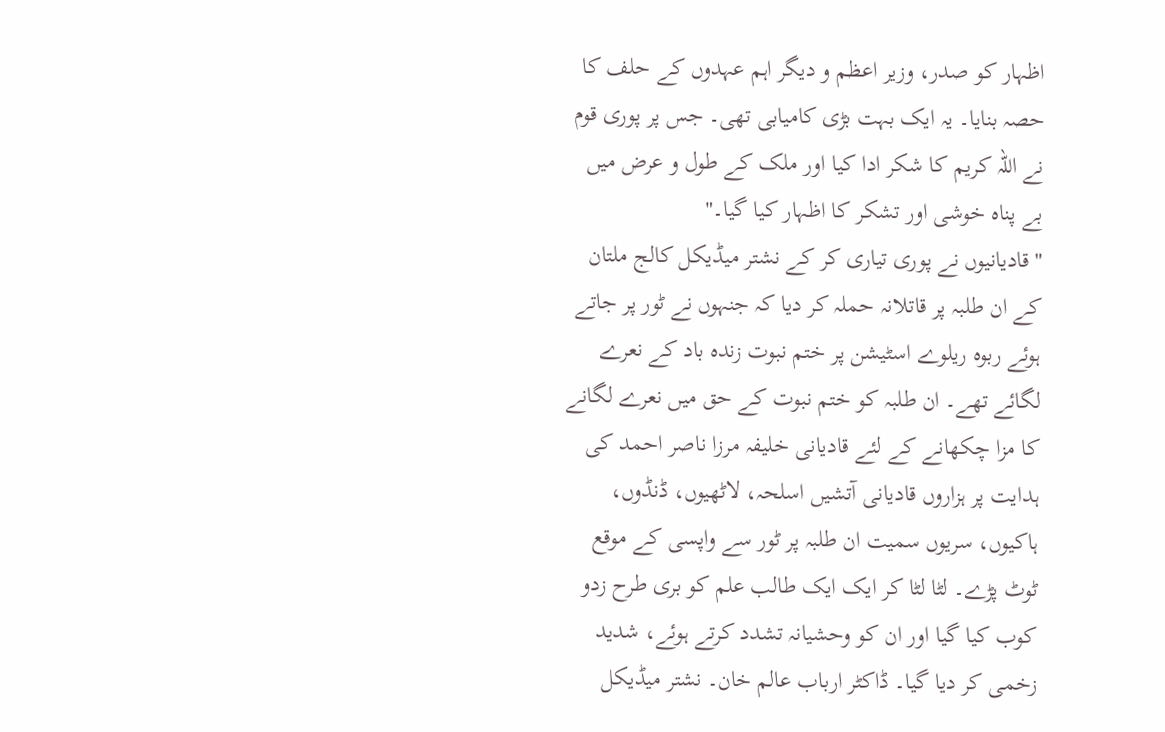اظہار کو صدر، وزیر اعظم و دیگر اہم عہدوں کے حلف کا حصہ بنایا۔ یہ ایک بہت بڑی کامیابی تھی۔ جس پر پوری قوم نے اللہ کریم کا شکر ادا کیا اور ملک کے طول و عرض میں بے پناہ خوشی اور تشکر کا اظہار کیا گیا۔"
"قادیانیوں نے پوری تیاری کر کے نشتر میڈیکل کالج ملتان کے ان طلبہ پر قاتلانہ حملہ کر دیا کہ جنہوں نے ٹور پر جاتے ہوئے ربوہ ریلوے اسٹیشن پر ختم نبوت زندہ باد کے نعرے لگائے تھے۔ ان طلبہ کو ختم نبوت کے حق میں نعرے لگانے کا مزا چکھانے کے لئے قادیانی خلیفہ مرزا ناصر احمد کی ہدایت پر ہزاروں قادیانی آتشیں اسلحہ، لاٹھیوں، ڈنڈوں، ہاکیوں، سریوں سمیت ان طلبہ پر ٹور سے واپسی کے موقع ٹوٹ پڑے۔ لٹا لٹا کر ایک ایک طالب علم کو بری طرح زدو کوب کیا گیا اور ان کو وحشیانہ تشدد کرتے ہوئے، شدید زخمی کر دیا گیا۔ ڈاکٹر ارباب عالم خان۔ نشتر میڈیکل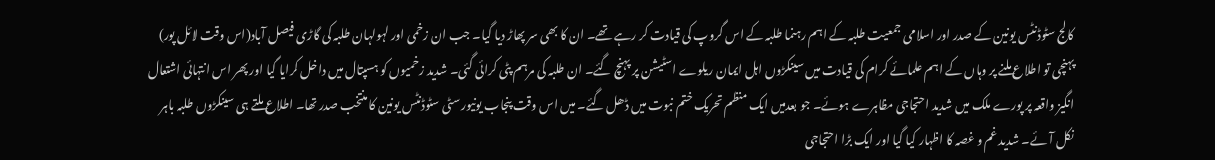کالج سٹوڈنٹس یونین کے صدر اور اسلامی جمعیت طلبہ کے اہم رہنما طلبہ کے اس گروپ کی قیادت کر رہے تھے۔ ان کا بھی سر پھاڑ دیا گیا۔ جب ان زخمی اور لہولہان طلبہ کی گاڑی فیصل آباد(اس وقت لائل پور) پہنچی تو اطلاع ملنے پر وہاں کے اہم علمائے کرام کی قیادت میں سینکڑوں اہل ایمان ریلوے اسٹیشن پر پہنچ گئے۔ ان طلبہ کی مرہم پٹی کرائی گئی۔ شدید زخمیوں کو ہسپتال میں داخل کرایا گیا اور پھر اس انتہائی اشتعال انگیز واقعہ پر پورے ملک میں شدید احتجاجی مظاہرے ہوئے۔ جو بعدمیں ایک منظم تحریک ختم نبوت میں ڈھل گئے۔ میں اس وقت پنجاب یونیورسٹی سٹوڈنٹس یونین کا منتخب صدر تھا۔ اطلاع ملتے ہی سینکڑوں طلبہ باہر نکل آئے۔ شدید غم و غصہ کا اظہار کیا گیا اور ایک بڑا احتجاجی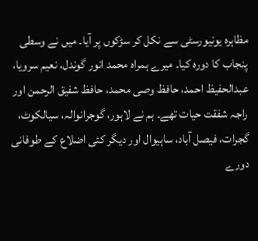مظاہرہ یونیورسٹی سے نکل کر سڑکوں پر آیا۔ میں نے وسطی پنجاب کا دورہ کیا۔ میرے ہمراہ محمد انور گوندل، نعیم سرویا، عبدالحفیظ احمد، حافظ وصی محمد، حافظ شفیق الرحمن اور راجہ شفقت حیات تھے۔ ہم نے لاہور، گوجرانوالہ، سیالکوٹ، گجرات، فیصل آباد، ساہیوال اور دیگر کئی اضلاع کے طوفانی دورے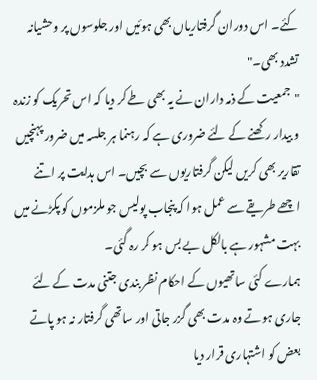کئے۔ اس دوران گرفتاریاں بھی ہوئیں اور جلوسوں پر وحشیانہ تشدد بھی۔"
"جمعیت کے ذمہ داران نے یہ بھی طے کر دیا کہ اس تحریک کو زندہ و بیدار رکھنے کے لئے ضروری ہے کہ رہنما ہر جلسہ میں ضرور پہنچیں تقاریر بھی کریں لیکن گرفتاریوں سے بچیں۔ اس ہدایت پر اتنے اچھے طریقے سے عمل ہوا کہ پنجاب پولیس جو ملزموں کو پکڑنے میں بہت مشہور ہے بالکل بے بس ہو کر رہ گئی۔
ہمارے کئی ساتھیوں کے احکام نظر بندی جتنی مدت کے لئے جاری ہوتے وہ مدت بھی گزر جاتی اور ساتھی گرفتار نہ ہو پاتے بعض کو اشتہاری قرار دیا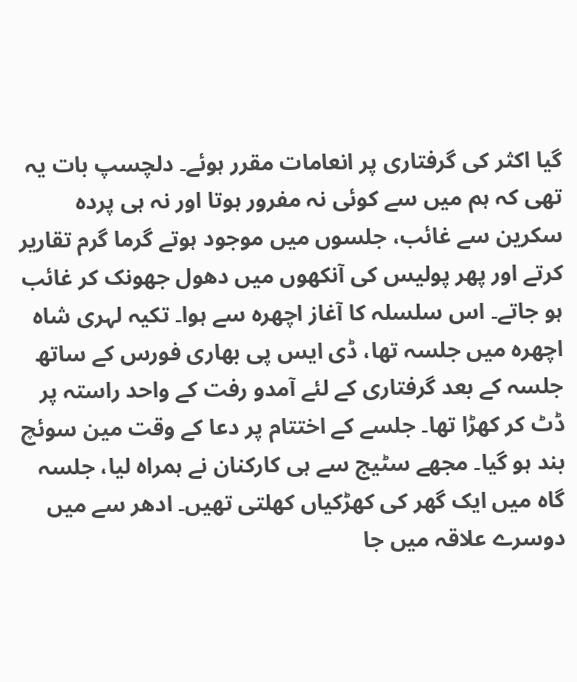گیا اکثر کی گرفتاری پر انعامات مقرر ہوئے۔ دلچسپ بات یہ تھی کہ ہم میں سے کوئی نہ مفرور ہوتا اور نہ ہی پردہ سکرین سے غائب، جلسوں میں موجود ہوتے گرما گرم تقاریر کرتے اور پھر پولیس کی آنکھوں میں دھول جھونک کر غائب ہو جاتے۔ اس سلسلہ کا آغاز اچھرہ سے ہوا۔ تکیہ لہری شاہ اچھرہ میں جلسہ تھا، ڈی ایس پی بھاری فورس کے ساتھ جلسہ کے بعد گرفتاری کے لئے آمدو رفت کے واحد راستہ پر ڈٹ کر کھڑا تھا۔ جلسے کے اختتام پر دعا کے وقت مین سوئچ بند ہو گیا۔ مجھے سٹیج سے ہی کارکنان نے ہمراہ لیا، جلسہ گاہ میں ایک گھر کی کھڑکیاں کھلتی تھیں۔ ادھر سے میں دوسرے علاقہ میں جا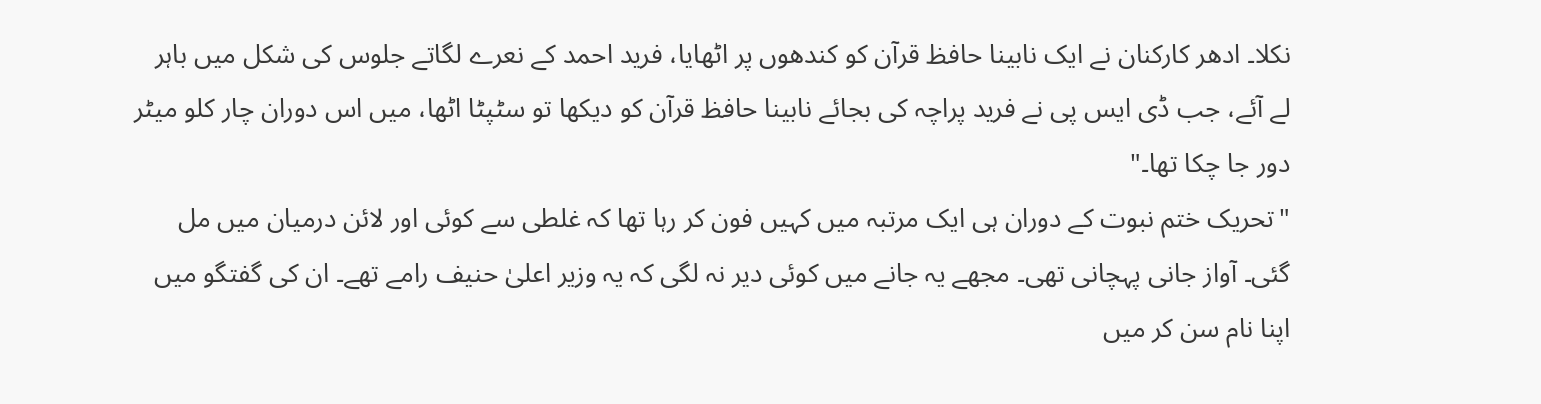نکلا۔ ادھر کارکنان نے ایک نابینا حافظ قرآن کو کندھوں پر اٹھایا، فرید احمد کے نعرے لگاتے جلوس کی شکل میں باہر لے آئے، جب ڈی ایس پی نے فرید پراچہ کی بجائے نابینا حافظ قرآن کو دیکھا تو سٹپٹا اٹھا، میں اس دوران چار کلو میٹر دور جا چکا تھا۔"
"تحریک ختم نبوت کے دوران ہی ایک مرتبہ میں کہیں فون کر رہا تھا کہ غلطی سے کوئی اور لائن درمیان میں مل گئی۔ آواز جانی پہچانی تھی۔ مجھے یہ جانے میں کوئی دیر نہ لگی کہ یہ وزیر اعلیٰ حنیف رامے تھے۔ ان کی گفتگو میں اپنا نام سن کر میں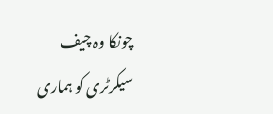چونکا وہ چیف سیکرٹری کو ہماری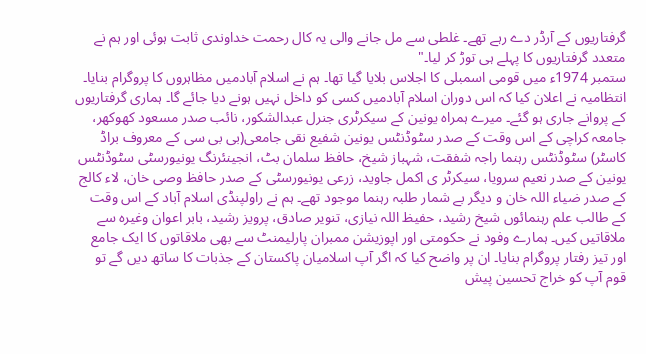گرفتاریوں کے آرڈر دے رہے تھے۔ غلطی سے مل جانے والی یہ کال رحمت خداوندی ثابت ہوئی اور ہم نے متعدد گرفتاریوں کا پہلے ہی توڑ کر لیا۔"
ستمبر 1974ء میں قومی اسمبلی کا اجلاس بلایا گیا تھا۔ ہم نے اسلام آبادمیں مظاہروں کا پروگرام بنایا۔ انتظامیہ نے اعلان کیا کہ اس دوران اسلام آبادمیں کسی کو داخل نہیں ہونے دیا جائے گا۔ ہماری گرفتاریوں کے پروانے جاری ہو گئے۔ میرے ہمراہ یونین کے سیکرٹری جنرل عبدالشکور، نائب صدر مسعود کھوکھر، جامعہ کراچی کے اس وقت کے صدر سٹوڈنٹس یونین شفیع نقی جامعی(بی بی سی کے معروف براڈ کاسٹر) سٹوڈنٹس رہنما راجہ شفقت، شہباز شیخ، حافظ سلمان بٹ، انجینئرنگ یونیورسٹی سٹوڈنٹس یونین کے صدر نعیم سرویا، سیکرٹر ی اکمل جاوید، زرعی یونیورسٹی کے صدر حافظ وصی خان، لاء کالج کے صدر ضیاء اللہ خان و دیگر بے شمار طلبہ رہنما موجود تھے۔ ہم نے راولپنڈی اسلام آباد کے اس وقت کے طالب علم رہنمائوں شیخ رشید، حفیظ اللہ نیازی، تنویر صادق، پرویز رشید، بابر اعوان وغیرہ سے ملاقاتیں کیں۔ ہمارے وفود نے حکومتی اور اپوزیشن ممبران پارلیمنٹ سے بھی ملاقاتوں کا ایک جامع اور تیز رفتار پروگرام بنایا۔ ان پر واضح کیا کہ اگر آپ اسلامیان پاکستان کے جذبات کا ساتھ دیں گے تو قوم آپ کو خراج تحسین پیش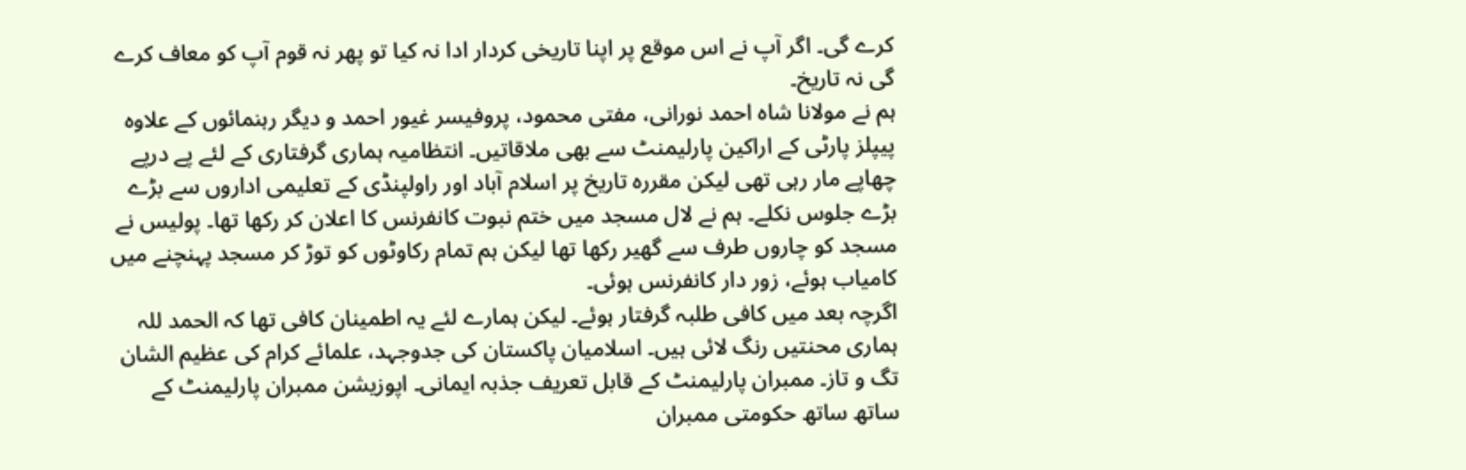کرے گی۔ اگر آپ نے اس موقع پر اپنا تاریخی کردار ادا نہ کیا تو پھر نہ قوم آپ کو معاف کرے گی نہ تاریخ۔
ہم نے مولانا شاہ احمد نورانی، مفتی محمود، پروفیسر غیور احمد و دیگر رہنمائوں کے علاوہ پیپلز پارٹی کے اراکین پارلیمنٹ سے بھی ملاقاتیں۔ انتظامیہ ہماری گرفتاری کے لئے پے درپے چھاپے مار رہی تھی لیکن مقررہ تاریخ پر اسلام آباد اور راولپنڈی کے تعلیمی اداروں سے بڑے بڑے جلوس نکلے۔ ہم نے لال مسجد میں ختم نبوت کانفرنس کا اعلان کر رکھا تھا۔ پولیس نے مسجد کو چاروں طرف سے گھیر رکھا تھا لیکن ہم تمام رکاوٹوں کو توڑ کر مسجد پہنچنے میں کامیاب ہوئے، زور دار کانفرنس ہوئی۔
اگرچہ بعد میں کافی طلبہ گرفتار ہوئے۔ لیکن ہمارے لئے یہ اطمینان کافی تھا کہ الحمد للہ ہماری محنتیں رنگ لائی ہیں۔ اسلامیان پاکستان کی جدوجہد، علمائے کرام کی عظیم الشان تگ و تاز۔ ممبران پارلیمنٹ کے قابل تعریف جذبہ ایمانی۔ اپوزیشن ممبران پارلیمنٹ کے ساتھ ساتھ حکومتی ممبران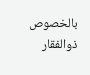بالخصوص ذوالفقار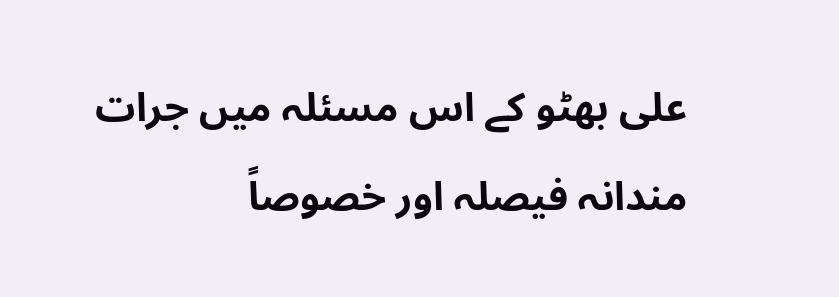علی بھٹو کے اس مسئلہ میں جرات مندانہ فیصلہ اور خصوصاً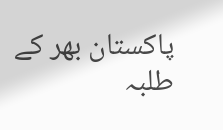پاکستان بھر کے طلبہ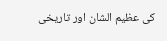کی عظیم الشان اور تاریخی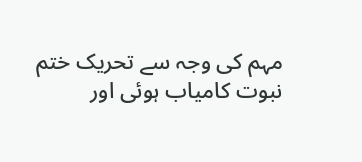مہم کی وجہ سے تحریک ختم نبوت کامیاب ہوئی اور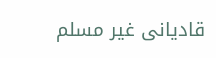قادیانی غیر مسلم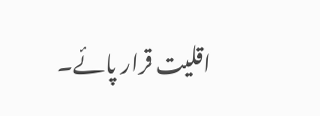اقلیت قرار پائے۔